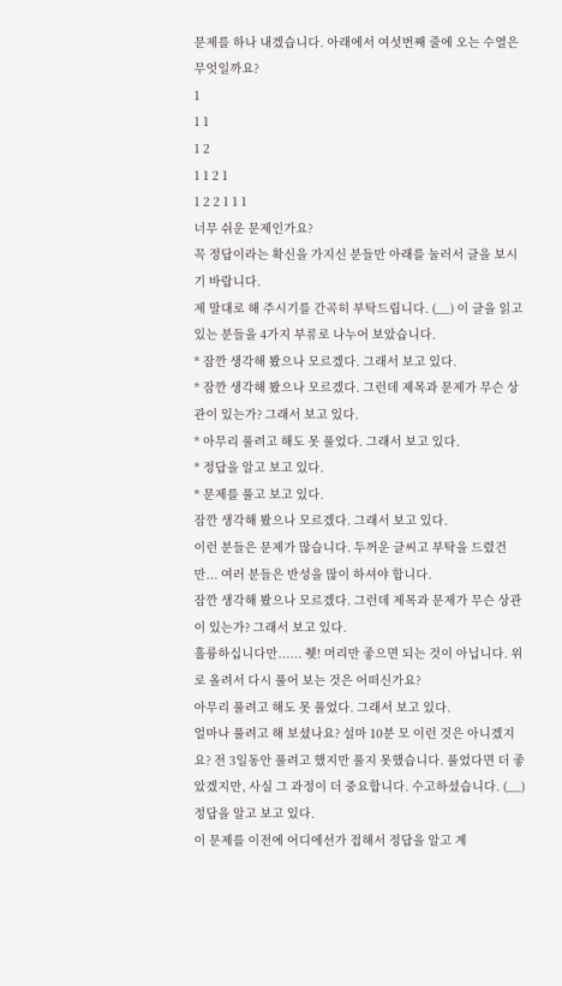문제를 하나 내겠습니다. 아래에서 여섯번째 줄에 오는 수열은 무엇일까요?
1
1 1
1 2
1 1 2 1
1 2 2 1 1 1
너무 쉬운 문제인가요?
꼭 정답이라는 확신을 가지신 분들만 아래를 눌러서 글을 보시기 바랍니다.
제 말대로 해 주시기를 간곡히 부탁드립니다. (__) 이 글을 읽고 있는 분들을 4가지 부류로 나누어 보았습니다.
* 잠깐 생각해 봤으나 모르겠다. 그래서 보고 있다.
* 잠깐 생각해 봤으나 모르겠다. 그런데 제목과 문제가 무슨 상관이 있는가? 그래서 보고 있다.
* 아무리 풀려고 해도 못 풀었다. 그래서 보고 있다.
* 정답을 알고 보고 있다.
* 문제를 풀고 보고 있다.
잠깐 생각해 봤으나 모르겠다. 그래서 보고 있다.
이런 분들은 문제가 많습니다. 두꺼운 글씨고 부탁을 드렸건만... 여러 분들은 반성을 많이 하셔야 합니다.
잠깐 생각해 봤으나 모르겠다. 그런데 제목과 문제가 무슨 상관이 있는가? 그래서 보고 있다.
훌륭하십니다만...... 췟! 머리만 좋으면 되는 것이 아닙니다. 위로 올려서 다시 풀어 보는 것은 어떠신가요?
아무리 풀려고 해도 못 풀었다. 그래서 보고 있다.
얼마나 풀려고 해 보셨나요? 설마 10분 모 이런 것은 아니겠지요? 전 3일동안 풀려고 했지만 풀지 못했습니다. 풀었다면 더 좋았겠지만, 사실 그 과정이 더 중요합니다. 수고하셨습니다. (__)
정답을 알고 보고 있다.
이 문제를 이전에 어디에선가 접해서 정답을 알고 계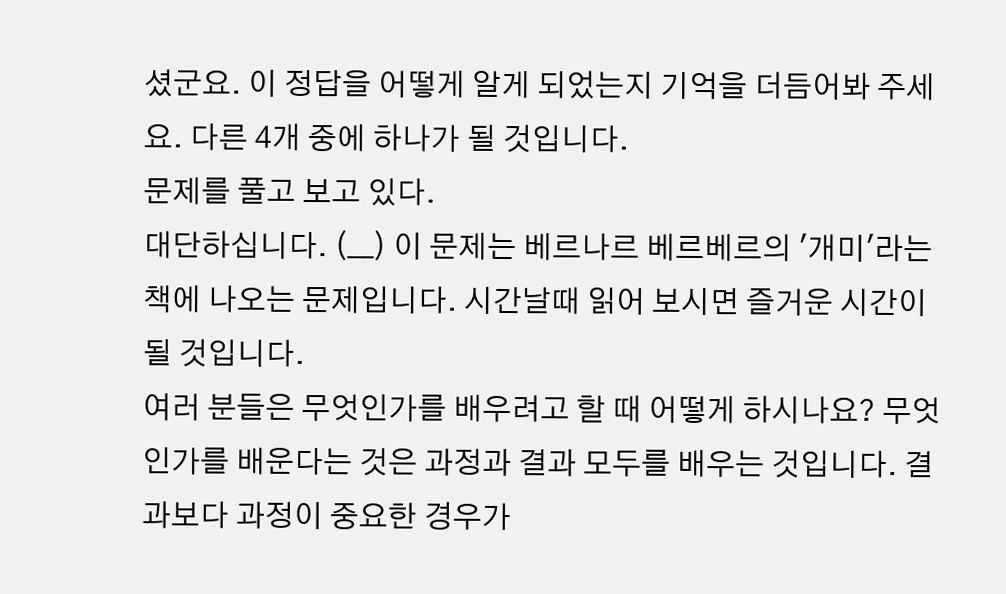셨군요. 이 정답을 어떻게 알게 되었는지 기억을 더듬어봐 주세요. 다른 4개 중에 하나가 될 것입니다.
문제를 풀고 보고 있다.
대단하십니다. (__) 이 문제는 베르나르 베르베르의 '개미'라는 책에 나오는 문제입니다. 시간날때 읽어 보시면 즐거운 시간이 될 것입니다.
여러 분들은 무엇인가를 배우려고 할 때 어떻게 하시나요? 무엇인가를 배운다는 것은 과정과 결과 모두를 배우는 것입니다. 결과보다 과정이 중요한 경우가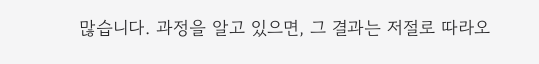많습니다. 과정을 알고 있으면, 그 결과는 저절로 따라오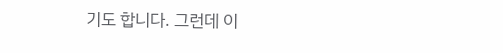기도 합니다. 그런데 이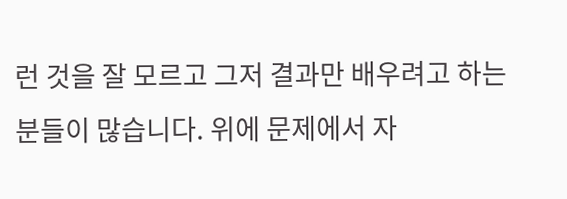런 것을 잘 모르고 그저 결과만 배우려고 하는 분들이 많습니다. 위에 문제에서 자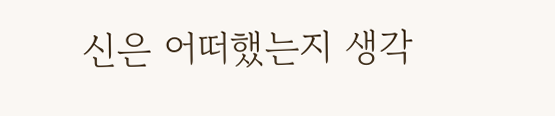신은 어떠했는지 생각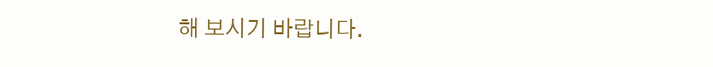해 보시기 바랍니다.